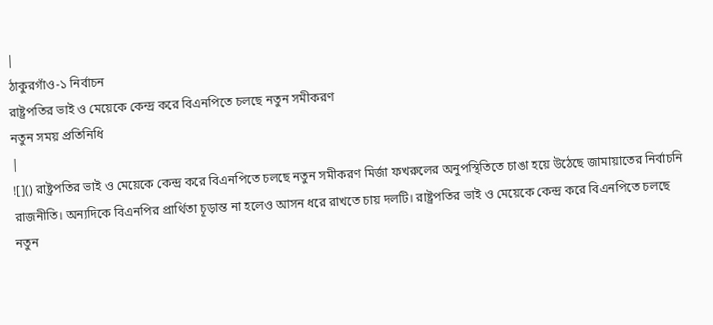|
ঠাকুরগাঁও-১ নির্বাচন
রাষ্ট্রপতির ভাই ও মেয়েকে কেন্দ্র করে বিএনপিতে চলছে নতুন সমীকরণ
নতুন সময় প্রতিনিধি
|
![]() রাষ্ট্রপতির ভাই ও মেয়েকে কেন্দ্র করে বিএনপিতে চলছে নতুন সমীকরণ মির্জা ফখরুলের অনুপস্থিতিতে চাঙা হয়ে উঠেছে জামায়াতের নির্বাচনি রাজনীতি। অন্যদিকে বিএনপির প্রার্থিতা চূড়ান্ত না হলেও আসন ধরে রাখতে চায় দলটি। রাষ্ট্রপতির ভাই ও মেয়েকে কেন্দ্র করে বিএনপিতে চলছে নতুন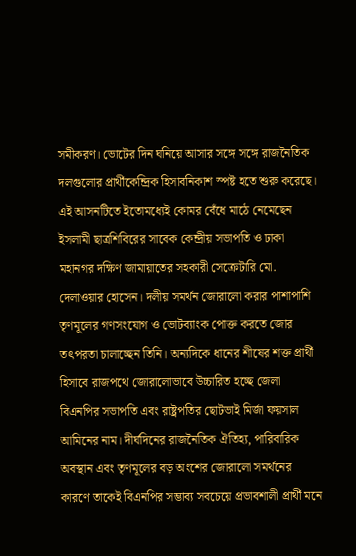সমীকরণ। ভোটের দিন ঘনিয়ে আসার সঙ্গে সঙ্গে রাজনৈতিক দলগুলোর প্রার্থীকেন্দ্রিক হিসাবনিকাশ স্পষ্ট হতে শুরু করেছে। এই আসনটিতে ইতোমধ্যেই কোমর বেঁধে মাঠে নেমেছেন ইসলামী ছাত্রশিবিরের সাবেক কেন্দ্রীয় সভাপতি ও ঢাকা মহানগর দক্ষিণ জামায়াতের সহকারী সেক্রেটারি মো. দেলাওয়ার হোসেন। দলীয় সমর্থন জোরালো করার পাশাপাশি তৃণমূলের গণসংযোগ ও ভোটব্যাংক পোক্ত করতে জোর তৎপরতা চালাচ্ছেন তিনি। অন্যদিকে ধানের শীষের শক্ত প্রার্থী হিসাবে রাজপথে জোরালোভাবে উচ্চারিত হচ্ছে জেলা বিএনপির সভাপতি এবং রাষ্ট্রপতির ছোটভাই মির্জা ফয়সাল আমিনের নাম। দীর্ঘদিনের রাজনৈতিক ঐতিহ্য, পারিবারিক অবস্থান এবং তৃণমূলের বড় অংশের জোরালো সমর্থনের কারণে তাকেই বিএনপির সম্ভাব্য সবচেয়ে প্রভাবশালী প্রার্থী মনে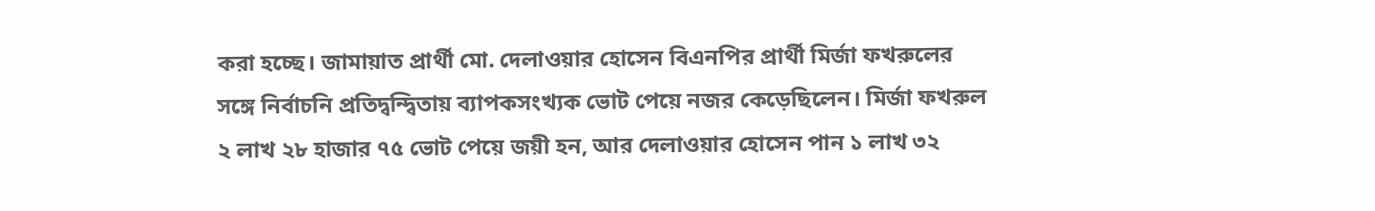করা হচ্ছে। জামায়াত প্রার্থী মো. দেলাওয়ার হোসেন বিএনপির প্রার্থী মির্জা ফখরুলের সঙ্গে নির্বাচনি প্রতিদ্বন্দ্বিতায় ব্যাপকসংখ্যক ভোট পেয়ে নজর কেড়েছিলেন। মির্জা ফখরুল ২ লাখ ২৮ হাজার ৭৫ ভোট পেয়ে জয়ী হন, আর দেলাওয়ার হোসেন পান ১ লাখ ৩২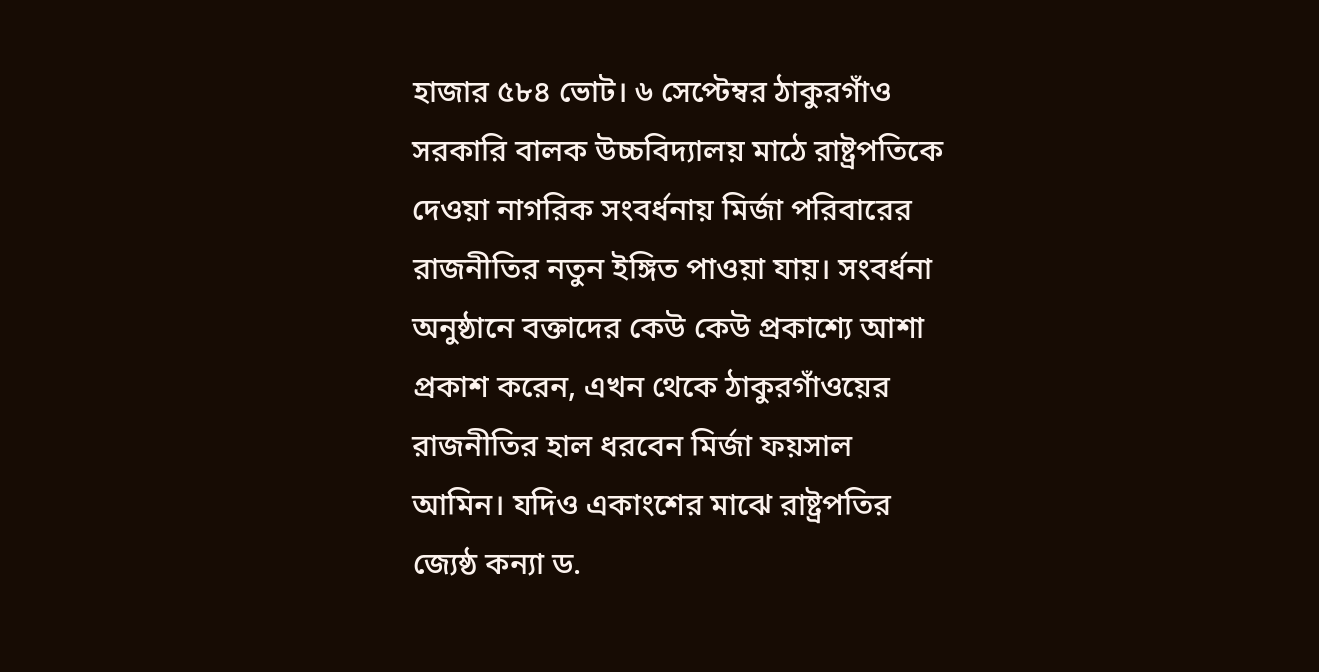হাজার ৫৮৪ ভোট। ৬ সেপ্টেম্বর ঠাকুরগাঁও সরকারি বালক উচ্চবিদ্যালয় মাঠে রাষ্ট্রপতিকে দেওয়া নাগরিক সংবর্ধনায় মির্জা পরিবারের রাজনীতির নতুন ইঙ্গিত পাওয়া যায়। সংবর্ধনা অনুষ্ঠানে বক্তাদের কেউ কেউ প্রকাশ্যে আশা প্রকাশ করেন, এখন থেকে ঠাকুরগাঁওয়ের রাজনীতির হাল ধরবেন মির্জা ফয়সাল আমিন। যদিও একাংশের মাঝে রাষ্ট্রপতির জ্যেষ্ঠ কন্যা ড.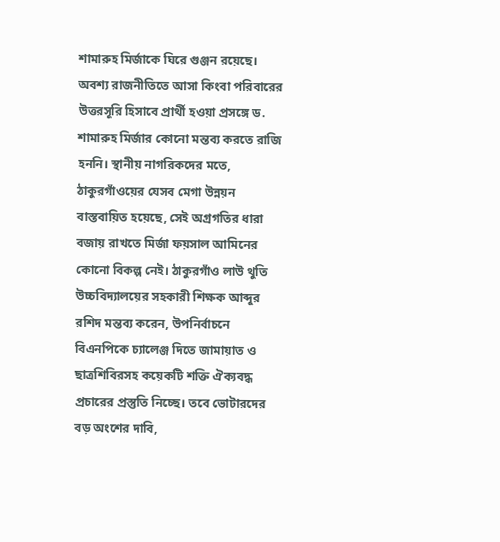শামারুহ মির্জাকে ঘিরে গুঞ্জন রয়েছে। অবশ্য রাজনীতিতে আসা কিংবা পরিবারের উত্তরসূরি হিসাবে প্রার্থী হওয়া প্রসঙ্গে ড. শামারুহ মির্জার কোনো মন্তব্য করতে রাজি হননি। স্থানীয় নাগরিকদের মতে, ঠাকুরগাঁওয়ের যেসব মেগা উন্নয়ন বাস্তবায়িত হয়েছে, সেই অগ্রগতির ধারা বজায় রাখতে মির্জা ফয়সাল আমিনের কোনো বিকল্প নেই। ঠাকুরগাঁও লাউ থুতি উচ্চবিদ্যালয়ের সহকারী শিক্ষক আব্দুর রশিদ মন্তব্য করেন, উপনির্বাচনে বিএনপিকে চ্যালেঞ্জ দিতে জামায়াত ও ছাত্রশিবিরসহ কয়েকটি শক্তি ঐক্যবদ্ধ প্রচারের প্রস্তুতি নিচ্ছে। তবে ভোটারদের বড় অংশের দাবি,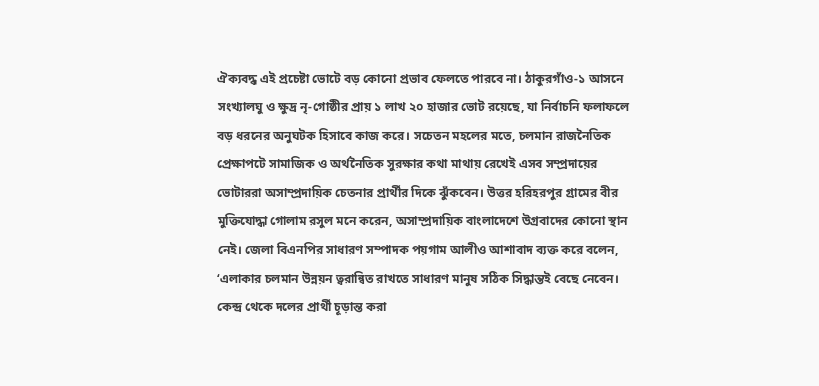ঐক্যবদ্ধ এই প্রচেষ্টা ভোটে বড় কোনো প্রভাব ফেলতে পারবে না। ঠাকুরগাঁও-১ আসনে সংখ্যালঘু ও ক্ষুদ্র নৃ-গোষ্ঠীর প্রায় ১ লাখ ২০ হাজার ভোট রয়েছে, যা নির্বাচনি ফলাফলে বড় ধরনের অনুঘটক হিসাবে কাজ করে। সচেতন মহলের মতে, চলমান রাজনৈতিক প্রেক্ষাপটে সামাজিক ও অর্থনৈতিক সুরক্ষার কথা মাথায় রেখেই এসব সম্প্রদায়ের ভোটাররা অসাম্প্রদায়িক চেতনার প্রার্থীর দিকে ঝুঁকবেন। উত্তর হরিহরপুর গ্রামের বীর মুক্তিযোদ্ধা গোলাম রসুল মনে করেন, অসাম্প্রদায়িক বাংলাদেশে উগ্রবাদের কোনো স্থান নেই। জেলা বিএনপির সাধারণ সম্পাদক পয়গাম আলীও আশাবাদ ব্যক্ত করে বলেন, ‘এলাকার চলমান উন্নয়ন ত্বরান্বিত রাখতে সাধারণ মানুষ সঠিক সিদ্ধান্তই বেছে নেবেন। কেন্দ্র থেকে দলের প্রার্থী চূড়ান্ত করা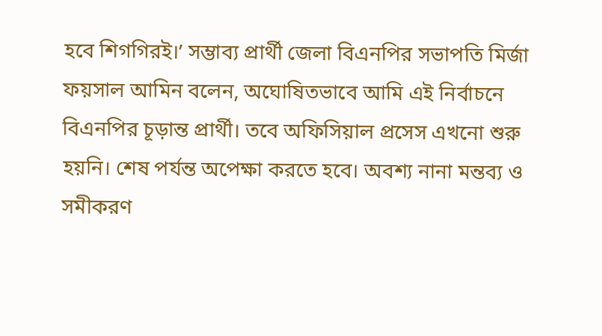হবে শিগগিরই।’ সম্ভাব্য প্রার্থী জেলা বিএনপির সভাপতি মির্জা ফয়সাল আমিন বলেন, অঘোষিতভাবে আমি এই নির্বাচনে বিএনপির চূড়ান্ত প্রার্থী। তবে অফিসিয়াল প্রসেস এখনো শুরু হয়নি। শেষ পর্যন্ত অপেক্ষা করতে হবে। অবশ্য নানা মন্তব্য ও সমীকরণ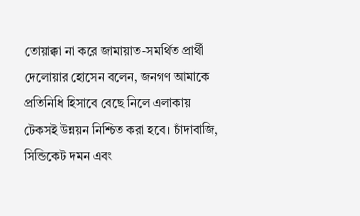তোয়াক্কা না করে জামায়াত-সমর্থিত প্রার্থী দেলোয়ার হোসেন বলেন, জনগণ আমাকে প্রতিনিধি হিসাবে বেছে নিলে এলাকায় টেকসই উন্নয়ন নিশ্চিত করা হবে। চাঁদাবাজি, সিন্ডিকেট দমন এবং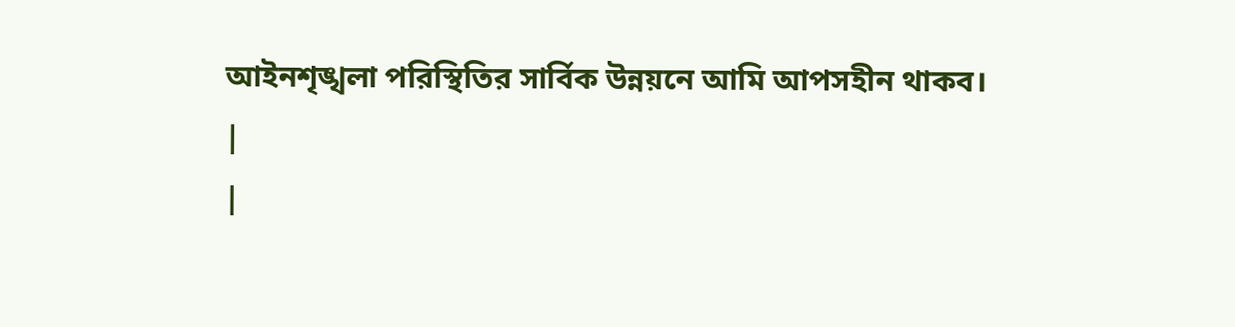আইনশৃঙ্খলা পরিস্থিতির সার্বিক উন্নয়নে আমি আপসহীন থাকব।
|
|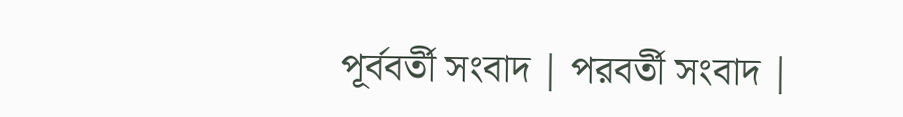পূর্ববর্তী সংবাদ | পরবর্তী সংবাদ |